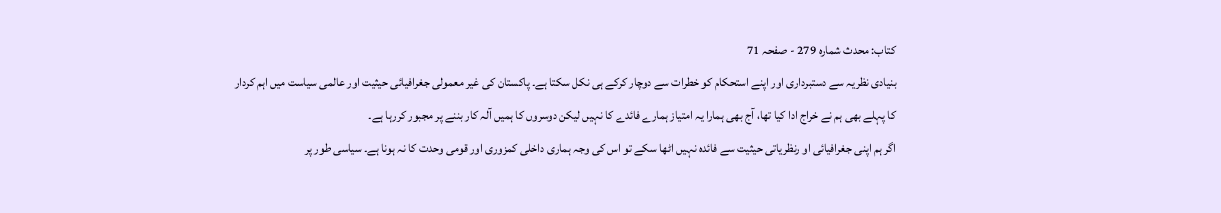کتاب: محدث شمارہ 279 - صفحہ 71
بنيادى نظريہ سے دستبردارى اور اپنے استحكام كو خطرات سے دوچار كركے ہى نكل سكتا ہے۔ پاكستان كى غير معمولى جغرافيائى حيثيت اور عالمى سياست ميں اہم كردار كا پہلے بهى ہم نے خراج ادا كيا تها، آج بهى ہمارا يہ امتياز ہمارے فائدے كا نہيں ليكن دوسروں كا ہميں آلہ كار بننے پر مجبور كررہا ہے۔
اگر ہم اپنى جغرافيائى او رنظرياتى حيثيت سے فائدہ نہيں اٹها سكے تو اس كى وجہ ہمارى داخلى كمزورى اور قومى وحدت كا نہ ہونا ہے۔ سياسى طور پر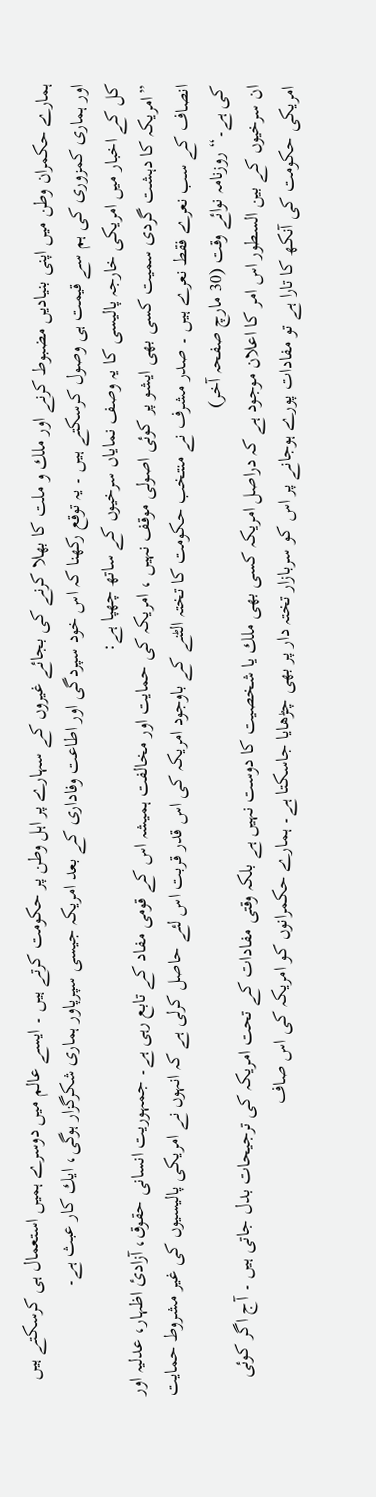ہمارے حكمران وطن ميں اپنى بنياديں مضبوط كرنے اور ملك و ملت كا بهلا كرنے كى بجائے غيروں كے سہارے پر اہل وطن پر حكومت كرتے ہيں ۔ ايسے عالم ميں دوسرے ہميں استعمال ہى كرسكتے ہيں اور ہمارى كمزورى كى ہم سے قيمت ہى وصول كرسكتے ہيں ۔ يہ توقع ركهنا كہ اس خود سپردگى اور اطاعت وفادارى كے بعد امريكہ جيسى سپرپاور ہمارى شكرگزار ہوگى، ايك كار عبث ہے۔
كل كے اخبار ميں امريكى خارجہ پاليسى كا يہ وصف نماياں سرخيوں كے ساتھ چهپا ہے:
”امريكہ كا دہشت گردى سميت كسى بهى ايشو پر كوئى اصولى موقف نہيں ، امريكہ كى حمايت اور مخالفت ہميشہ اس كے قومى مفاد كے تابع رہى ہے۔ جمہوريت انسانى حقوق، آزادئ اظہار، عدليہ اور انصاف كے سب نعرے فقط نعرے ہيں ۔ صدر مشرف نے منتخب حكومت كا تختہ الٹنے كے باوجود امريكہ كى اس قدر قربت اس لئے حاصل كرلى ہے كہ انہوں نے امريكى پاليسيوں كى غير مشروط حمايت كى ہے۔“ روزنامہ نوائے وقت (30 مارچ صفحہ آخر)
ان سرخيوں كے بين السطور اس امر كا اعلان موجود ہے كہ دراصل امريكہ كسى بهى ملك يا شخصيت كا دوست نہيں ہے بلكہ وقتى مفادات كے تحت امريكہ كى ترجيحات بدل جاتى ہيں ۔ آج اگر كوئى امريكى حكومت كى آنكھ كا تارا ہے تو مفادات پورے ہوجانے پر اس كو سربازار تختہ دار پر بهى چڑهايا جاسكتا ہے۔ ہمارے حكمرانوں كو امريكہ كى اس صاف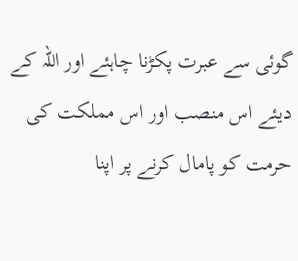گوئى سے عبرت پكڑنا چاہئے اور اللہ كے ديئے اس منصب اور اس مملكت كى حرمت كو پامال كرنے پر اپنا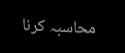محاسبہ كرنا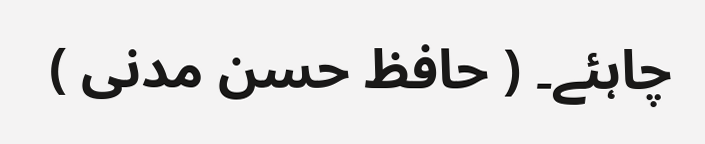چاہئے۔ ( حافظ حسن مدنی )